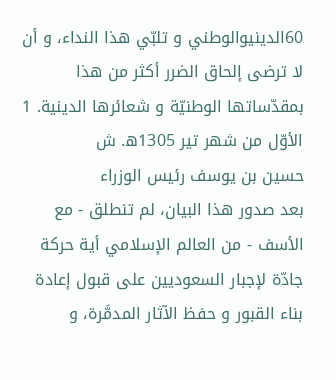60الدينيوالوطني و تلبّي هذا النداء، و أن لا ترضى إلحاق الضرر أكثر من هذا بمقدّساتها الوطنيّة و شعائرها الدينية. 1
الأوّل من شهر تير 1305ه. ش
حسين بن يوسف رئيس الوزراء
بعد صدور هذا البيان، لم تنطلق - مع الأسف - من العالم الإسلامي أية حركة جادّة لإجبار السعوديين على قبول إعادة بناء القبور و حفظ الآثار المدمَّرة، و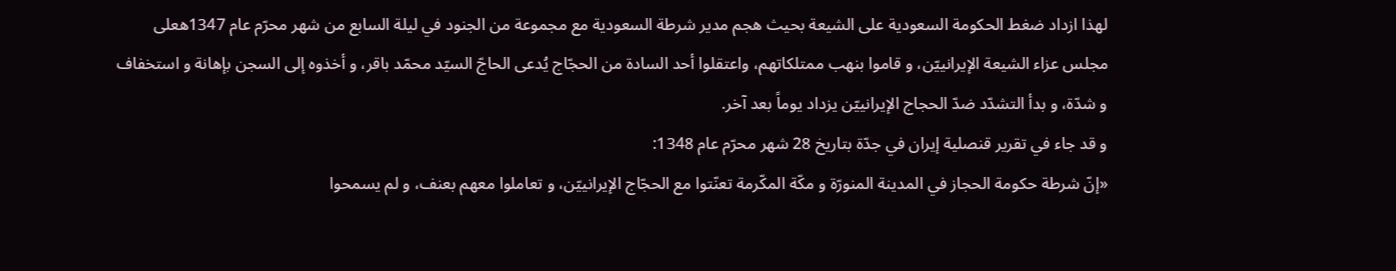لهذا ازداد ضغط الحكومة السعودية على الشيعة بحيث هجم مدير شرطة السعودية مع مجموعة من الجنود في ليلة السابع من شهر محرّم عام 1347هعلى مجلس عزاء الشيعة الإيرانييّن، و قاموا بنهب ممتلكاتهم، واعتقلوا أحد السادة من الحجّاج يُدعى الحاجّ السيّد محمّد باقر، و أخذوه إلى السجن بإهانة و استخفاف و شدّة، و بدأ التشدّد ضدّ الحجاج الإيرانييّن يزداد يوماً بعد آخر.
و قد جاء في تقرير قنصلية إيران في جدّة بتاريخ 28 شهر محرّم عام 1348:
«إنّ شرطة حكومة الحجاز في المدينة المنورّة و مكّة المكّرمة تعنّتوا مع الحجّاج الإيرانييّن، و تعاملوا معهم بعنف، و لم يسمحوا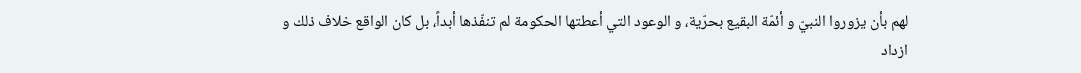لهم بأن يزوروا النبيّ و أئمّة البقيع بحرّية، و الوعود التي أعطتها الحكومة لم تنفّذها أبداً، بل كان الواقع خلاف ذلك و ازداد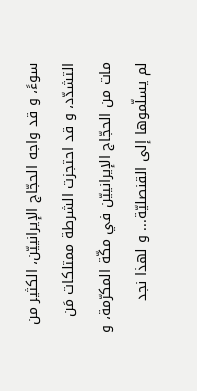سوءً، و قد واجه الحجّاج الإيرانييّن، الكثير من التشدّد، و قد احتجزت الشرطة ممتلكات مَن مات من الحجّاج الإيرانييّن في مكّة المكرّمة، و لم يسلّموها إلى القنصليّة... و لهذا نجد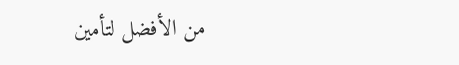من الأفضل لتأمين